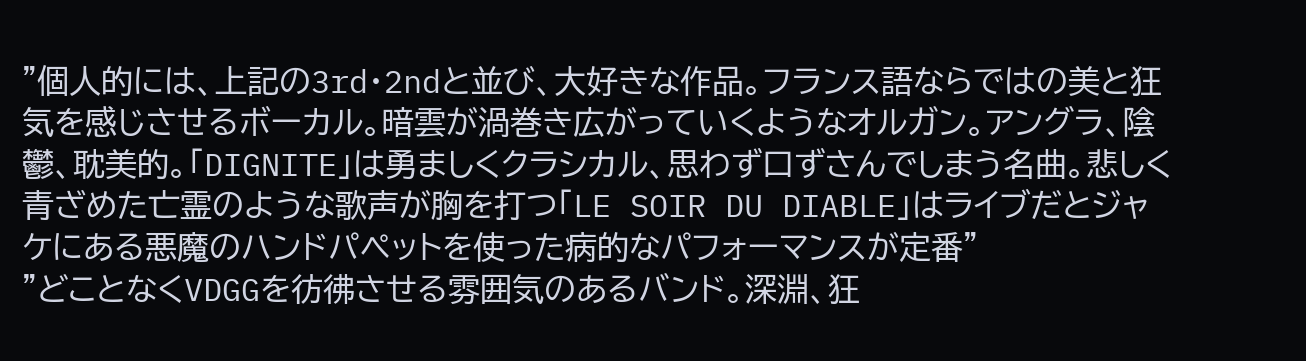"個人的には、上記の3rd・2ndと並び、大好きな作品。フランス語ならではの美と狂気を感じさせるボーカル。暗雲が渦巻き広がっていくようなオルガン。アングラ、陰鬱、耽美的。「DIGNITE」は勇ましくクラシカル、思わず口ずさんでしまう名曲。悲しく青ざめた亡霊のような歌声が胸を打つ「LE SOIR DU DIABLE」はライブだとジャケにある悪魔のハンドパペットを使った病的なパフォーマンスが定番"
"どことなくVDGGを彷彿させる雰囲気のあるバンド。深淵、狂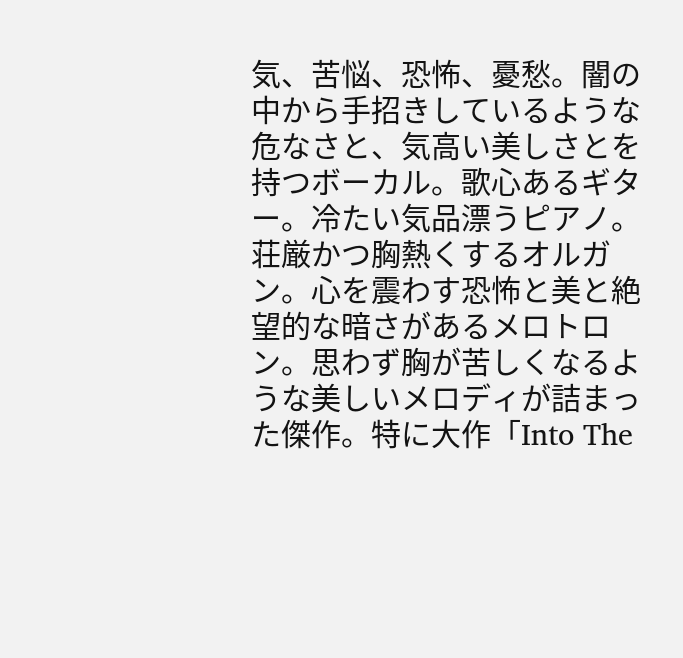気、苦悩、恐怖、憂愁。闇の中から手招きしているような危なさと、気高い美しさとを持つボーカル。歌心あるギター。冷たい気品漂うピアノ。荘厳かつ胸熱くするオルガン。心を震わす恐怖と美と絶望的な暗さがあるメロトロン。思わず胸が苦しくなるような美しいメロディが詰まった傑作。特に大作「Into The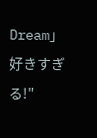Dream」好きすぎる!"